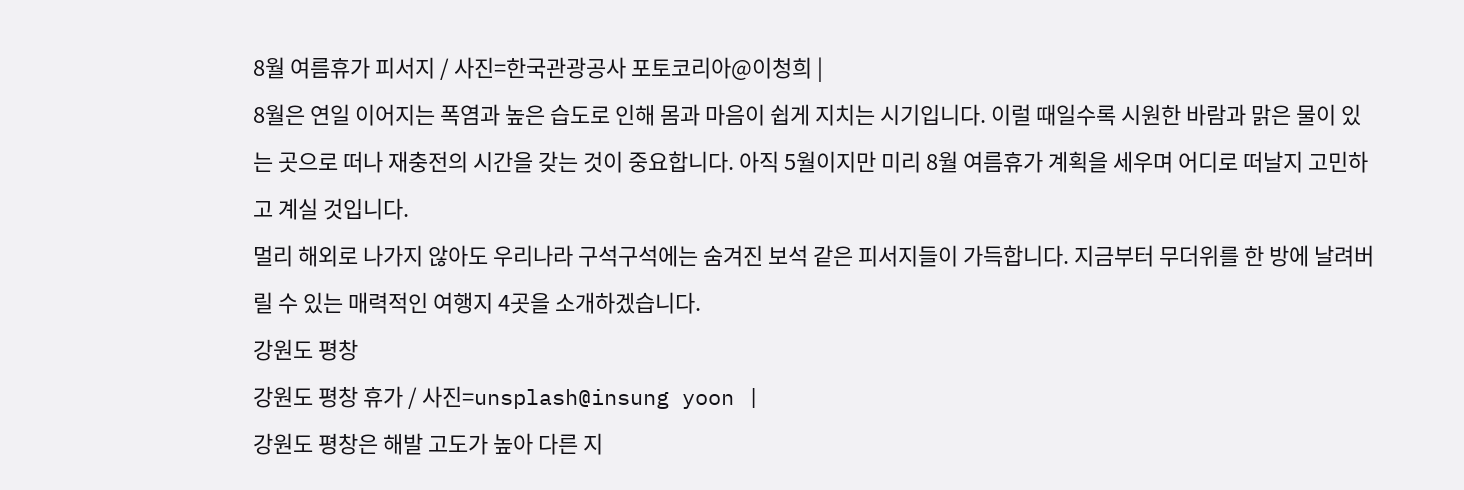8월 여름휴가 피서지 / 사진=한국관광공사 포토코리아@이청희 |
8월은 연일 이어지는 폭염과 높은 습도로 인해 몸과 마음이 쉽게 지치는 시기입니다. 이럴 때일수록 시원한 바람과 맑은 물이 있는 곳으로 떠나 재충전의 시간을 갖는 것이 중요합니다. 아직 5월이지만 미리 8월 여름휴가 계획을 세우며 어디로 떠날지 고민하고 계실 것입니다.
멀리 해외로 나가지 않아도 우리나라 구석구석에는 숨겨진 보석 같은 피서지들이 가득합니다. 지금부터 무더위를 한 방에 날려버릴 수 있는 매력적인 여행지 4곳을 소개하겠습니다.
강원도 평창
강원도 평창 휴가 / 사진=unsplash@insung yoon |
강원도 평창은 해발 고도가 높아 다른 지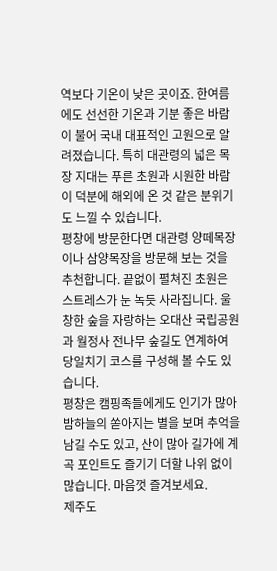역보다 기온이 낮은 곳이죠. 한여름에도 선선한 기온과 기분 좋은 바람이 불어 국내 대표적인 고원으로 알려졌습니다. 특히 대관령의 넓은 목장 지대는 푸른 초원과 시원한 바람이 덕분에 해외에 온 것 같은 분위기도 느낄 수 있습니다.
평창에 방문한다면 대관령 양떼목장이나 삼양목장을 방문해 보는 것을 추천합니다. 끝없이 펼쳐진 초원은 스트레스가 눈 녹듯 사라집니다. 울창한 숲을 자랑하는 오대산 국립공원과 월정사 전나무 숲길도 연계하여 당일치기 코스를 구성해 볼 수도 있습니다.
평창은 캠핑족들에게도 인기가 많아 밤하늘의 쏟아지는 별을 보며 추억을 남길 수도 있고, 산이 많아 길가에 계곡 포인트도 즐기기 더할 나위 없이 많습니다. 마음껏 즐겨보세요.
제주도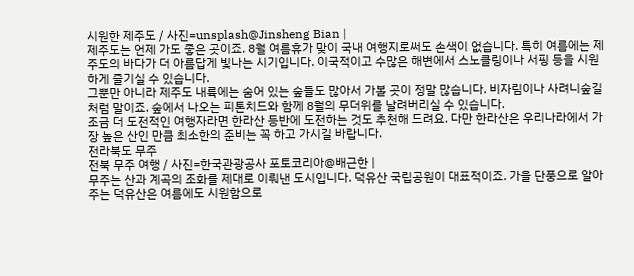시원한 제주도 / 사진=unsplash@Jinsheng Bian |
제주도는 언제 가도 좋은 곳이죠. 8월 여름휴가 맞이 국내 여행지로써도 손색이 없습니다. 특히 여름에는 제주도의 바다가 더 아름답게 빛나는 시기입니다. 이국적이고 수많은 해변에서 스노클링이나 서핑 등을 시원하게 즐기실 수 있습니다.
그뿐만 아니라 제주도 내륙에는 숨어 있는 숲들도 많아서 가볼 곳이 정말 많습니다. 비자림이나 사려니숲길처럼 말이죠. 숲에서 나오는 피톤치드와 함께 8월의 무더위를 날려버리실 수 있습니다.
조금 더 도전적인 여행자라면 한라산 등반에 도전하는 것도 추천해 드려요. 다만 한라산은 우리나라에서 가장 높은 산인 만큼 최소한의 준비는 꼭 하고 가시길 바랍니다.
전라북도 무주
전북 무주 여행 / 사진=한국관광공사 포토코리아@배근한 |
무주는 산과 계곡의 조화를 제대로 이뤄낸 도시입니다. 덕유산 국립공원이 대표적이죠. 가을 단풍으로 알아주는 덕유산은 여름에도 시원함으로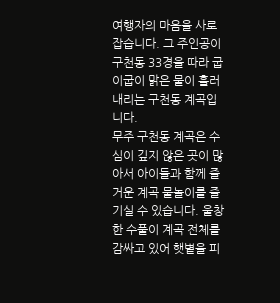여행자의 마음을 사로잡습니다. 그 주인공이 구천동 33경을 따라 굽이굽이 맑은 물이 흘러 내리는 구천동 계곡입니다.
무주 구천동 계곡은 수심이 깊지 않은 곳이 많아서 아이들과 함께 즐거운 계곡 물놀이를 즐기실 수 있습니다. 울창한 수풀이 계곡 전체를 감싸고 있어 햇볕을 피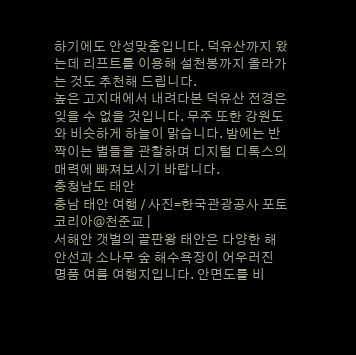하기에도 안성맞춤입니다. 덕유산까지 왔는데 리프트를 이용해 설천봉까지 올라가는 것도 추천해 드립니다.
높은 고지대에서 내려다본 덕유산 전경은 잊을 수 없을 것입니다. 무주 또한 강원도와 비슷하게 하늘이 맑습니다. 밤에는 반짝이는 별들을 관찰하며 디지털 디톡스의 매력에 빠져보시기 바랍니다.
충청남도 태안
충남 태안 여행 / 사진=한국관광공사 포토코리아@천준교 |
서해안 갯벌의 끝판왕 태안은 다양한 해안선과 소나무 숲 해수욕장이 어우러진 명품 여름 여행지입니다. 안면도를 비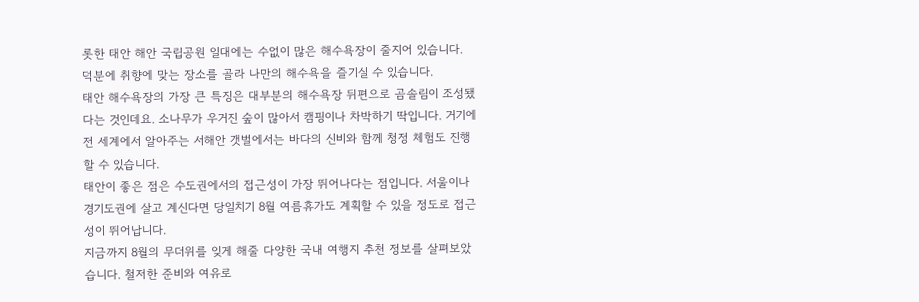롯한 태안 해안 국립공원 일대에는 수없이 많은 해수욕장이 줄지어 있습니다. 덕분에 취향에 맞는 장소를 골라 나만의 해수욕을 즐기실 수 있습니다.
태안 해수욕장의 가장 큰 특징은 대부분의 해수욕장 뒤편으로 곰솔림이 조성됐다는 것인데요. 소나무가 우거진 숲이 많아서 캠핑이나 차박하기 딱입니다. 거기에 전 세계에서 알아주는 서해안 갯벌에서는 바다의 신비와 함께 청정 체험도 진행할 수 있습니다.
태안이 좋은 점은 수도권에서의 접근성이 가장 뛰어나다는 점입니다. 서울이나 경기도권에 살고 계신다면 당일치기 8월 여름휴가도 계획할 수 있을 정도로 접근성이 뛰어납니다.
지금까지 8월의 무더위를 잊게 해줄 다양한 국내 여행지 추천 정보를 살펴보았습니다. 철저한 준비와 여유로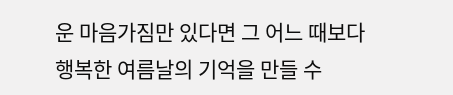운 마음가짐만 있다면 그 어느 때보다 행복한 여름날의 기억을 만들 수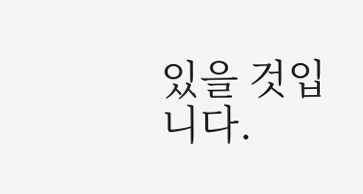있을 것입니다.